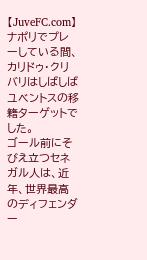【JuveFC.com】
ナポリでプレーしている間、カリドゥ・クリバリはしばしばユベントスの移籍ターゲットでした。
ゴール前にそびえ立つセネガル人は、近年、世界最高のディフェンダー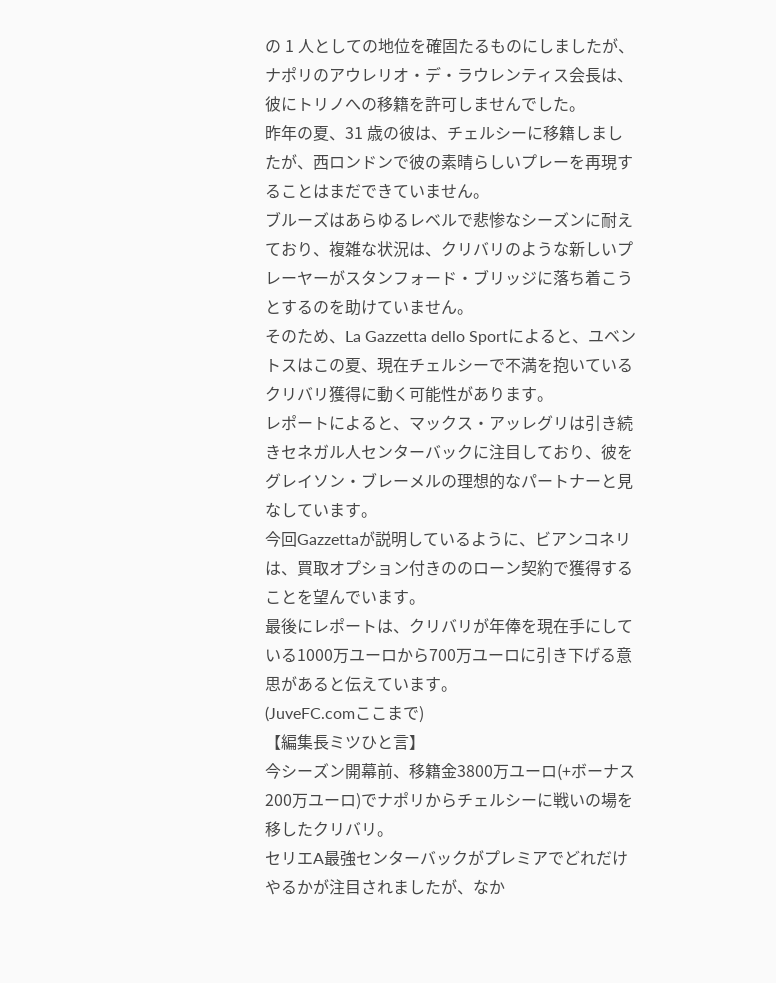の 1 人としての地位を確固たるものにしましたが、ナポリのアウレリオ・デ・ラウレンティス会長は、彼にトリノへの移籍を許可しませんでした。
昨年の夏、31 歳の彼は、チェルシーに移籍しましたが、西ロンドンで彼の素晴らしいプレーを再現することはまだできていません。
ブルーズはあらゆるレベルで悲惨なシーズンに耐えており、複雑な状況は、クリバリのような新しいプレーヤーがスタンフォード・ブリッジに落ち着こうとするのを助けていません。
そのため、La Gazzetta dello Sportによると、ユベントスはこの夏、現在チェルシーで不満を抱いているクリバリ獲得に動く可能性があります。
レポートによると、マックス・アッレグリは引き続きセネガル人センターバックに注目しており、彼をグレイソン・ブレーメルの理想的なパートナーと見なしています。
今回Gazzettaが説明しているように、ビアンコネリは、買取オプション付きののローン契約で獲得することを望んでいます。
最後にレポートは、クリバリが年俸を現在手にしている1000万ユーロから700万ユーロに引き下げる意思があると伝えています。
(JuveFC.comここまで)
【編集長ミツひと言】
今シーズン開幕前、移籍金3800万ユーロ(+ボーナス200万ユーロ)でナポリからチェルシーに戦いの場を移したクリバリ。
セリエA最強センターバックがプレミアでどれだけやるかが注目されましたが、なか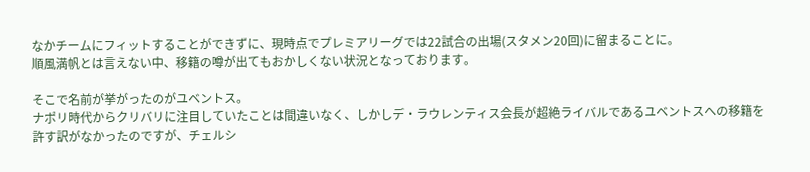なかチームにフィットすることができずに、現時点でプレミアリーグでは22試合の出場(スタメン20回)に留まることに。
順風満帆とは言えない中、移籍の噂が出てもおかしくない状況となっております。

そこで名前が挙がったのがユベントス。
ナポリ時代からクリバリに注目していたことは間違いなく、しかしデ・ラウレンティス会長が超絶ライバルであるユベントスへの移籍を許す訳がなかったのですが、チェルシ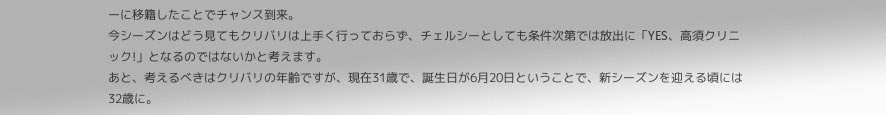ーに移籍したことでチャンス到来。
今シーズンはどう見てもクリバリは上手く行っておらず、チェルシーとしても条件次第では放出に「YES、高須クリニック!」となるのではないかと考えます。
あと、考えるべきはクリバリの年齢ですが、現在31歳で、誕生日が6月20日ということで、新シーズンを迎える頃には32歳に。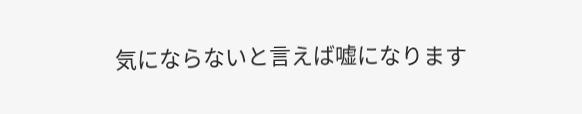気にならないと言えば嘘になります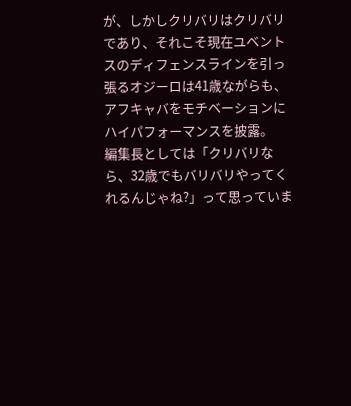が、しかしクリバリはクリバリであり、それこそ現在ユベントスのディフェンスラインを引っ張るオジーロは41歳ながらも、アフキャバをモチベーションにハイパフォーマンスを披露。
編集長としては「クリバリなら、32歳でもバリバリやってくれるんじゃね?」って思っていま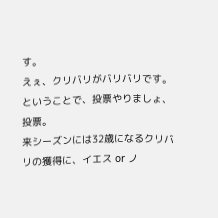す。
えぇ、クリバリがバリバリです。
ということで、投票やりましょ、投票。
来シーズンには32歳になるクリバリの獲得に、イエス or ノ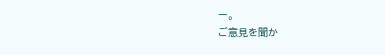ー。
ご意見を聞か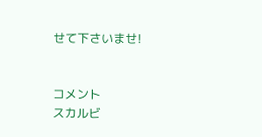せて下さいませ!


コメント
スカルビ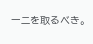ーニを取るべき。